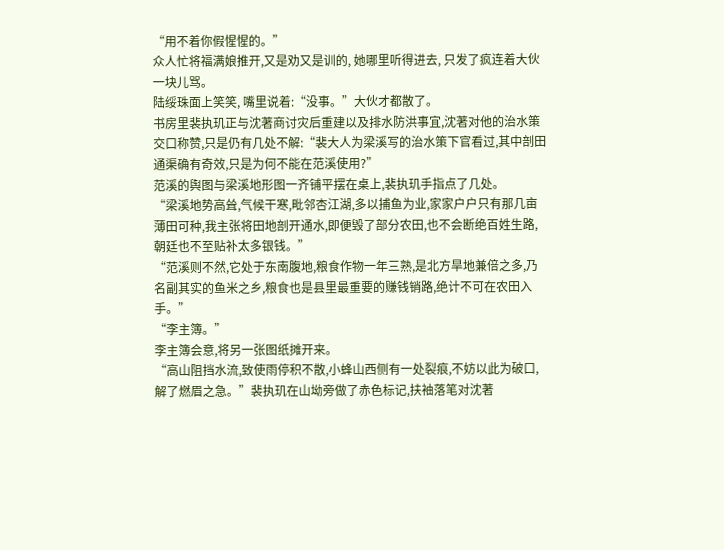“用不着你假惺惺的。”
众人忙将福满娘推开,又是劝又是训的, 她哪里听得进去, 只发了疯连着大伙一块儿骂。
陆绥珠面上笑笑, 嘴里说着:“没事。”大伙才都散了。
书房里裴执玑正与沈著商讨灾后重建以及排水防洪事宜,沈著对他的治水策交口称赞,只是仍有几处不解:“裴大人为梁溪写的治水策下官看过,其中剖田通渠确有奇效,只是为何不能在范溪使用?”
范溪的舆图与梁溪地形图一齐铺平摆在桌上,裴执玑手指点了几处。
“梁溪地势高耸,气候干寒,毗邻杏江湖,多以捕鱼为业,家家户户只有那几亩薄田可种,我主张将田地剖开通水,即便毁了部分农田,也不会断绝百姓生路,朝廷也不至贴补太多银钱。”
“范溪则不然,它处于东南腹地,粮食作物一年三熟,是北方旱地兼倍之多,乃名副其实的鱼米之乡,粮食也是县里最重要的赚钱销路,绝计不可在农田入手。”
“李主簿。”
李主簿会意,将另一张图纸摊开来。
“高山阻挡水流,致使雨停积不散,小蜂山西侧有一处裂痕,不妨以此为破口,解了燃眉之急。”裴执玑在山坳旁做了赤色标记,扶袖落笔对沈著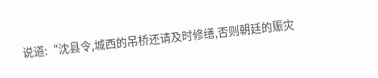说道:“沈县令,城西的吊桥还请及时修缮,否则朝廷的赈灾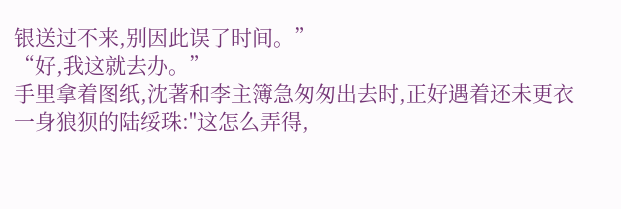银送过不来,别因此误了时间。”
“好,我这就去办。”
手里拿着图纸,沈著和李主簿急匆匆出去时,正好遇着还未更衣一身狼狈的陆绥珠:"这怎么弄得,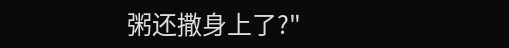粥还撒身上了?"